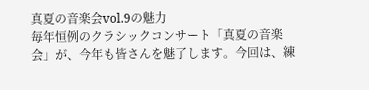真夏の音楽会vol.9の魅力
毎年恒例のクラシックコンサート「真夏の音楽会」が、今年も皆さんを魅了します。今回は、練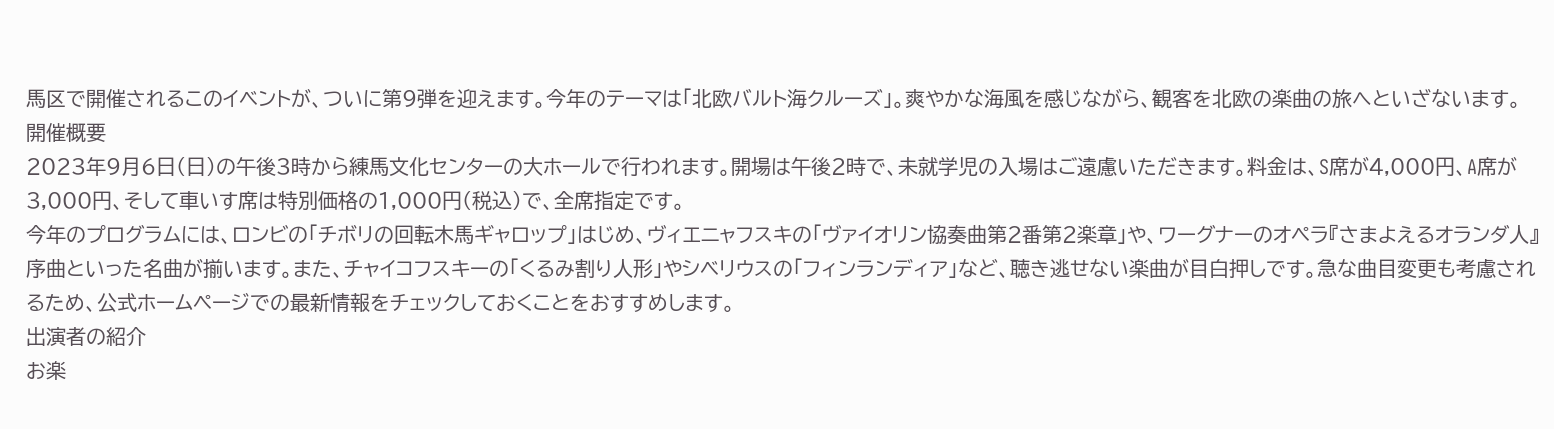馬区で開催されるこのイベントが、ついに第9弾を迎えます。今年のテーマは「北欧バルト海クルーズ」。爽やかな海風を感じながら、観客を北欧の楽曲の旅へといざないます。
開催概要
2023年9月6日(日)の午後3時から練馬文化センターの大ホールで行われます。開場は午後2時で、未就学児の入場はご遠慮いただきます。料金は、S席が4,000円、A席が3,000円、そして車いす席は特別価格の1,000円(税込)で、全席指定です。
今年のプログラムには、ロンビの「チボリの回転木馬ギャロップ」はじめ、ヴィエニャフスキの「ヴァイオリン協奏曲第2番第2楽章」や、ワーグナーのオペラ『さまよえるオランダ人』序曲といった名曲が揃います。また、チャイコフスキーの「くるみ割り人形」やシベリウスの「フィンランディア」など、聴き逃せない楽曲が目白押しです。急な曲目変更も考慮されるため、公式ホームページでの最新情報をチェックしておくことをおすすめします。
出演者の紹介
お楽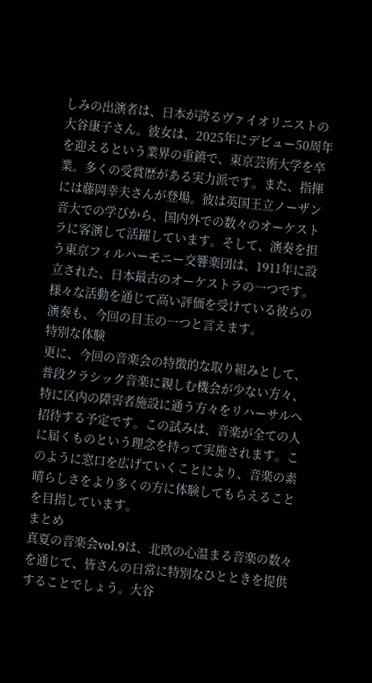しみの出演者は、日本が誇るヴァイオリニストの大谷康子さん。彼女は、2025年にデビュー50周年を迎えるという業界の重鎮で、東京芸術大学を卒業。多くの受賞歴がある実力派です。また、指揮には藤岡幸夫さんが登場。彼は英国王立ノーザン音大での学びから、国内外での数々のオーケストラに客演して活躍しています。そして、演奏を担う東京フィルハーモニー交響楽団は、1911年に設立された、日本最古のオーケストラの一つです。様々な活動を通じて高い評価を受けている彼らの演奏も、今回の目玉の一つと言えます。
特別な体験
更に、今回の音楽会の特徴的な取り組みとして、普段クラシック音楽に親しむ機会が少ない方々、特に区内の障害者施設に通う方々をリハーサルへ招待する予定です。この試みは、音楽が全ての人に届くものという理念を持って実施されます。このように窓口を広げていくことにより、音楽の素晴らしさをより多くの方に体験してもらえることを目指しています。
まとめ
真夏の音楽会vol.9は、北欧の心温まる音楽の数々を通じて、皆さんの日常に特別なひとときを提供することでしょう。大谷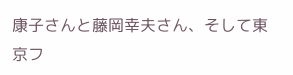康子さんと藤岡幸夫さん、そして東京フ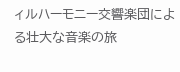ィルハーモニー交響楽団による壮大な音楽の旅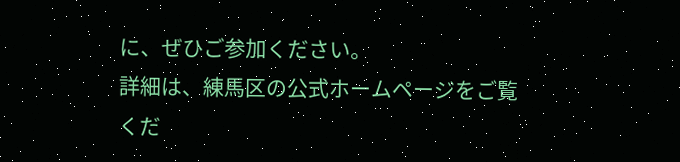に、ぜひご参加ください。
詳細は、練馬区の公式ホームページをご覧くだ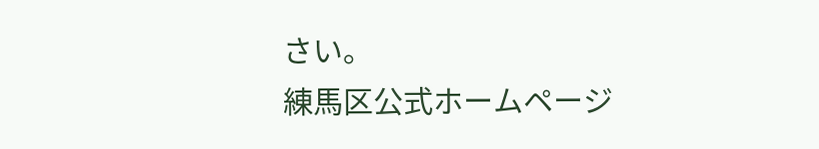さい。
練馬区公式ホームページ